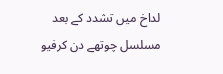لداخ میں تشدد کے بعد مسلسل چوتھے دن کرفیو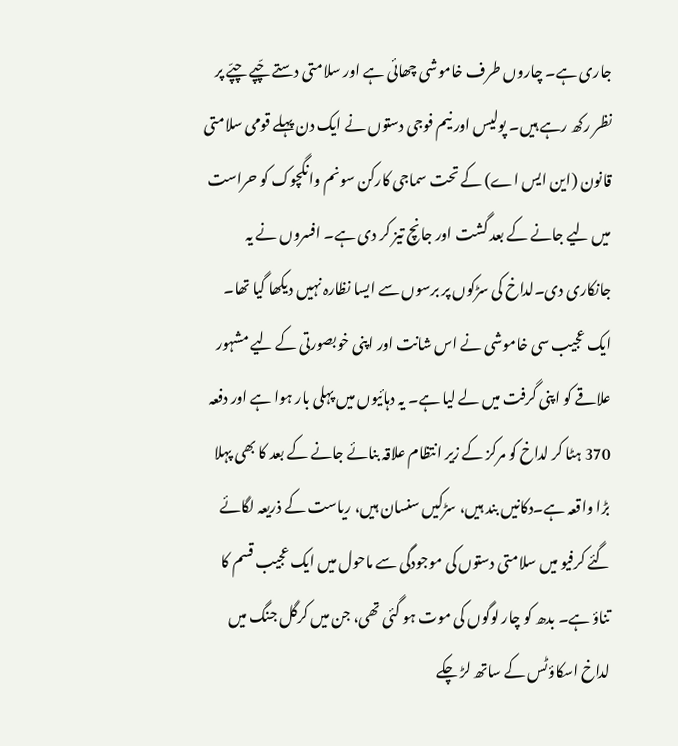جاری ہے۔ چاروں طرف خاموشی چھائی ہے اور سلامتی دستے چّپے چپّے پر نظر رکھ رہے ہیں۔ پولیس اور نیم فوجی دستوں نے ایک دن پہلے قومی سلامتی قانون (این ایس اے) کے تحت سماجی کارکن سونم وانگچوک کو حراست میں لیے جانے کے بعد گشت اور جانچ تیز کر دی ہے۔ افسروں نے یہ جانکاری دی۔لداخ کی سڑکوں پر برسوں سے ایسا نظارہ نہیں دیکھا گیا تھا۔ ایک عجیب سی خاموشی نے اس شانت اور اپنی خوبصورتی کے لیے مشہور علاقے کو اپنی گرفت میں لے لیا ہے۔ یہ دہائیوں میں پہلی بار ہوا ہے اور دفعہ 370 ہٹا کر لداخ کو مرکز کے زیر انتظام علاقہ بنائے جانے کے بعد کا بھی پہلا بڑا واقعہ ہے۔دکانیں بند ہیں، سڑکیں سنسان ہیں، ریاست کے ذریعہ لگائے گئے کرفیو میں سلامتی دستوں کی موجودگی سے ماحول میں ایک عجیب قسم کا تناؤ ہے۔ بدھ کو چار لوگوں کی موت ہو گئی تھی، جن میں کرگل جنگ میں لداخ اسکاؤٹس کے ساتھ لڑ چکے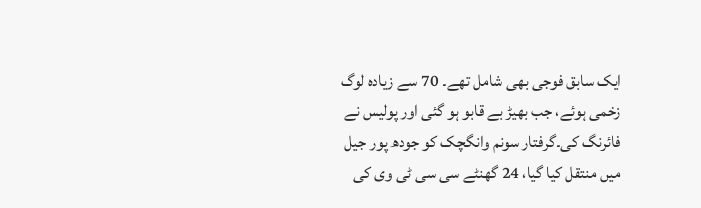ایک سابق فوجی بھی شامل تھے۔ 70 سے زیادہ لوگ زخمی ہوئے، جب بھیڑ بے قابو ہو گئی اور پولیس نے فائرنگ کی۔گرفتار سونم وانگچک کو جودھ پور جیل میں منتقل کیا گیا، 24 گھنٹے سی سی ٹی وی کی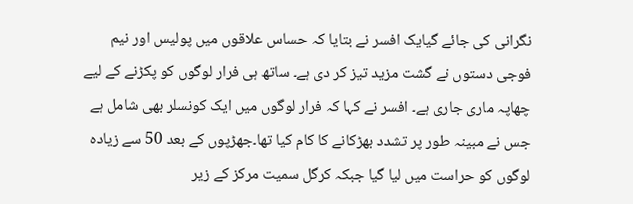نگرانی کی جائے گیایک افسر نے بتایا کہ حساس علاقوں میں پولیس اور نیم فوجی دستوں نے گشت مزید تیز کر دی ہے۔ ساتھ ہی فرار لوگوں کو پکڑنے کے لیے چھاپہ ماری جاری ہے۔ افسر نے کہا کہ فرار لوگوں میں ایک کونسلر بھی شامل ہے جس نے مبینہ طور پر تشدد بھڑکانے کا کام کیا تھا۔جھڑپوں کے بعد 50 سے زیادہ لوگوں کو حراست میں لیا گیا جبکہ کرگل سمیت مرکز کے زیر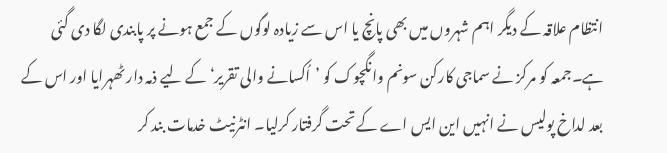انتظام علاقہ کے دیگر اہم شہروں میں بھی پانچ یا اس سے زیادہ لوگوں کے جمع ہونے پر پابندی لگا دی گئی ہے۔جمعہ کو مرکز نے سماجی کارکن سونم وانگچوک کو ’اُکسانے والی تقریر‘ کے لیے ذمہ دار ٹھہرایا اور اس کے بعد لداخ پولیس نے انہیں این ایس اے کے تحت گرفتار کرلیا۔ انٹرنیٹ خدمات بند کر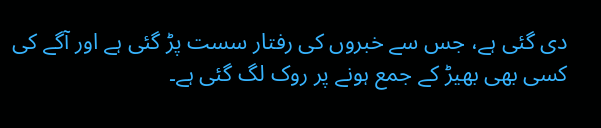دی گئی ہے، جس سے خبروں کی رفتار سست پڑ گئی ہے اور آگے کی کسی بھی بھیڑ کے جمع ہونے پر روک لگ گئی ہے۔